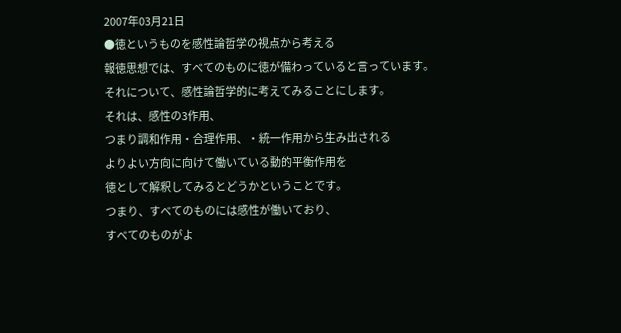2007年03月21日
●徳というものを感性論哲学の視点から考える
報徳思想では、すべてのものに徳が備わっていると言っています。
それについて、感性論哲学的に考えてみることにします。
それは、感性の3作用、
つまり調和作用・合理作用、・統一作用から生み出される
よりよい方向に向けて働いている動的平衡作用を
徳として解釈してみるとどうかということです。
つまり、すべてのものには感性が働いており、
すべてのものがよ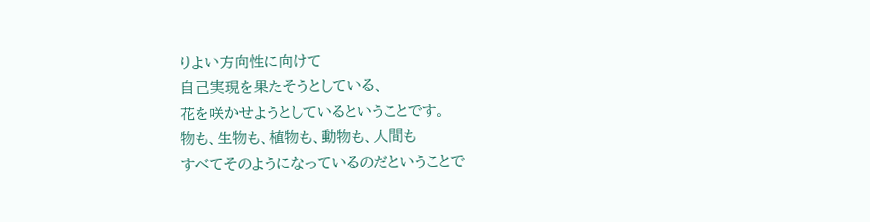りよい方向性に向けて
自己実現を果たそうとしている、
花を咲かせようとしているということです。
物も、生物も、植物も、動物も、人間も
すべてそのようになっているのだということで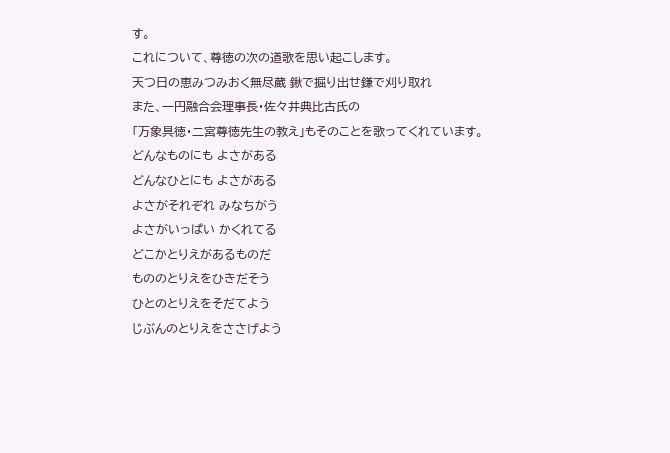す。
これについて、尊徳の次の道歌を思い起こします。
天つ日の恵みつみおく無尽蔵 鍬で掘り出せ鎌で刈り取れ
また、一円融合会理事長・佐々井典比古氏の
「万象具徳・二宮尊徳先生の教え」もそのことを歌ってくれています。
どんなものにも よさがある
どんなひとにも よさがある
よさがそれぞれ みなちがう
よさがいっぱい かくれてる
どこかとりえがあるものだ
もののとりえをひきだそう
ひとのとりえをそだてよう
じぶんのとりえをささげよう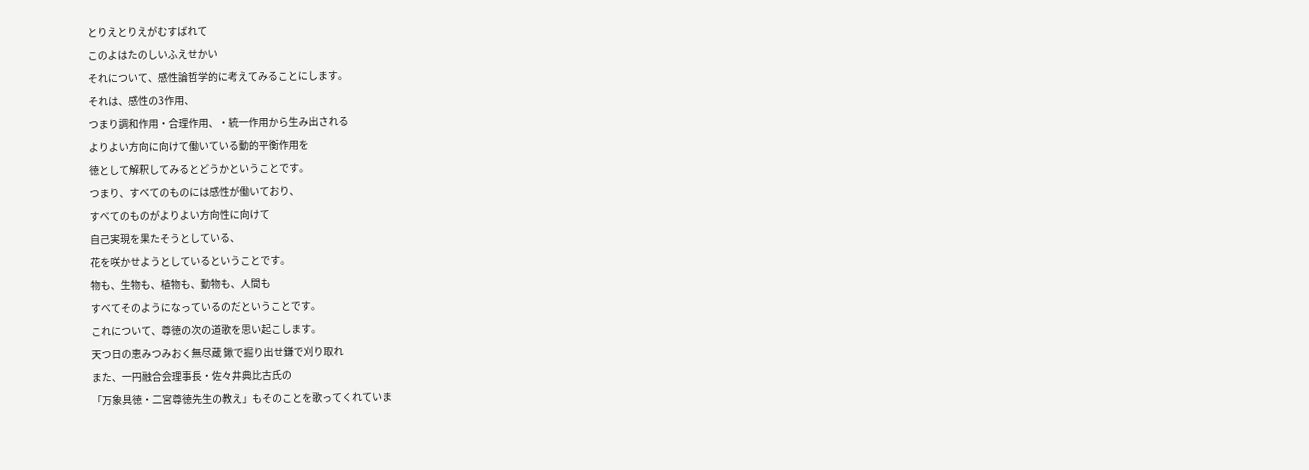とりえとりえがむすばれて
このよはたのしいふえせかい
それについて、感性論哲学的に考えてみることにします。
それは、感性の3作用、
つまり調和作用・合理作用、・統一作用から生み出される
よりよい方向に向けて働いている動的平衡作用を
徳として解釈してみるとどうかということです。
つまり、すべてのものには感性が働いており、
すべてのものがよりよい方向性に向けて
自己実現を果たそうとしている、
花を咲かせようとしているということです。
物も、生物も、植物も、動物も、人間も
すべてそのようになっているのだということです。
これについて、尊徳の次の道歌を思い起こします。
天つ日の恵みつみおく無尽蔵 鍬で掘り出せ鎌で刈り取れ
また、一円融合会理事長・佐々井典比古氏の
「万象具徳・二宮尊徳先生の教え」もそのことを歌ってくれていま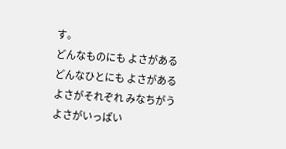す。
どんなものにも よさがある
どんなひとにも よさがある
よさがそれぞれ みなちがう
よさがいっぱい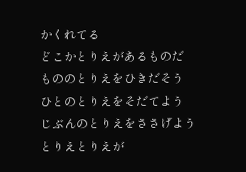かくれてる
どこかとりえがあるものだ
もののとりえをひきだそう
ひとのとりえをそだてよう
じぶんのとりえをささげよう
とりえとりえが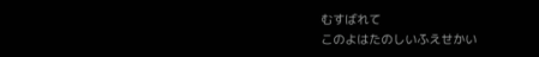むすばれて
このよはたのしいふえせかい